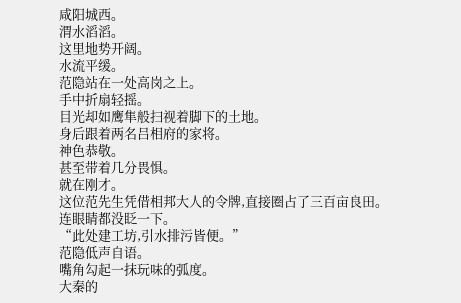咸阳城西。
渭水滔滔。
这里地势开阔。
水流平缓。
范隐站在一处高岗之上。
手中折扇轻摇。
目光却如鹰隼般扫视着脚下的土地。
身后跟着两名吕相府的家将。
神色恭敬。
甚至带着几分畏惧。
就在刚才。
这位范先生凭借相邦大人的令牌,直接圈占了三百亩良田。
连眼睛都没眨一下。
“此处建工坊,引水排污皆便。”
范隐低声自语。
嘴角勾起一抹玩味的弧度。
大秦的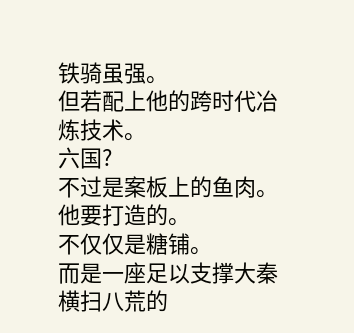铁骑虽强。
但若配上他的跨时代冶炼技术。
六国?
不过是案板上的鱼肉。
他要打造的。
不仅仅是糖铺。
而是一座足以支撑大秦横扫八荒的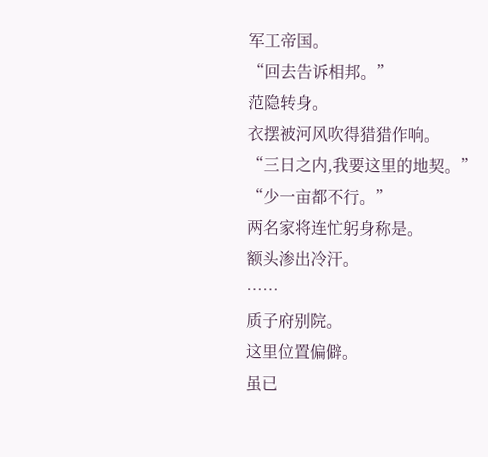军工帝国。
“回去告诉相邦。”
范隐转身。
衣摆被河风吹得猎猎作响。
“三日之内,我要这里的地契。”
“少一亩都不行。”
两名家将连忙躬身称是。
额头渗出冷汗。
……
质子府别院。
这里位置偏僻。
虽已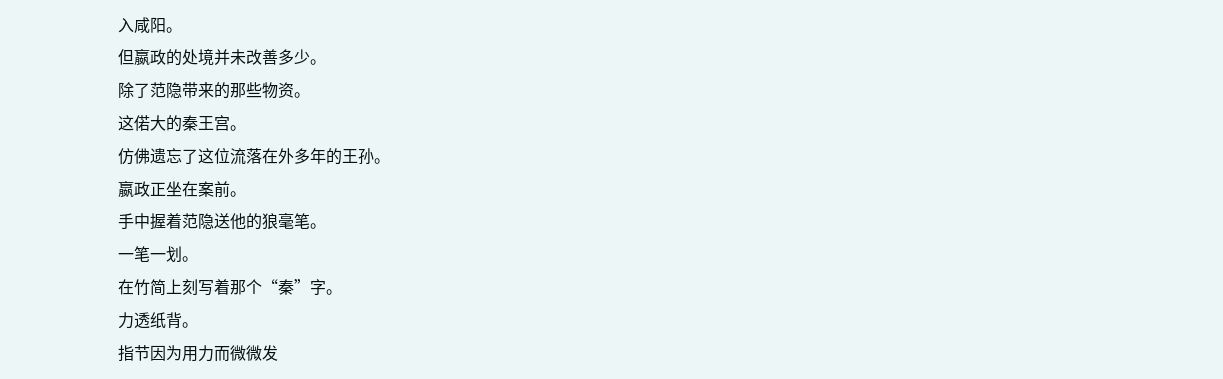入咸阳。
但嬴政的处境并未改善多少。
除了范隐带来的那些物资。
这偌大的秦王宫。
仿佛遗忘了这位流落在外多年的王孙。
嬴政正坐在案前。
手中握着范隐送他的狼毫笔。
一笔一划。
在竹简上刻写着那个“秦”字。
力透纸背。
指节因为用力而微微发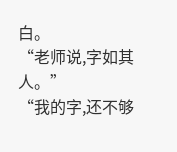白。
“老师说,字如其人。”
“我的字,还不够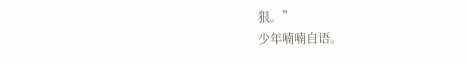狠。”
少年喃喃自语。